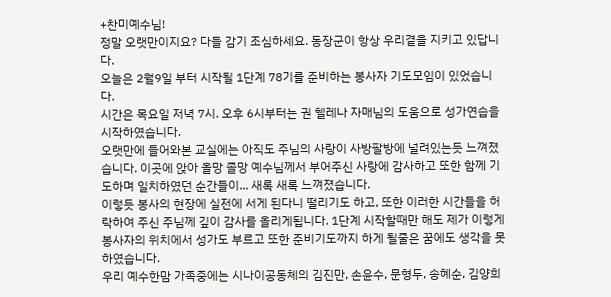+찬미예수님!
정말 오랫만이지요? 다들 감기 조심하세요. 동장군이 항상 우리곁을 지키고 있답니다.
오늘은 2월9일 부터 시작될 1단계 78기를 준비하는 봉사자 기도모임이 있었습니다.
시간은 목요일 저녁 7시. 오후 6시부터는 권 헬레나 자매님의 도움으로 성가연습을 시작하였습니다.
오랫만에 들어와본 교실에는 아직도 주님의 사랑이 사방팔방에 널려있는듯 느껴졌습니다. 이곳에 앉아 올망 졸망 예수님께서 부어주신 사랑에 감사하고 또한 함께 기도하며 일치하였던 순간들이... 새록 새록 느껴졌습니다.
이렇듯 봉사의 현장에 실전에 서게 된다니 떨리기도 하고, 또한 이러한 시간들을 허락하여 주신 주님께 깊이 감사를 올리게됩니다. 1단계 시작할때만 해도 제가 이렇게 봉사자의 위치에서 성가도 부르고 또한 준비기도까지 하게 될줄은 꿈에도 생각을 못하였습니다.
우리 예수한맘 가족중에는 시나이공동체의 김진만, 손윤수, 문형두, 송혜순, 김양희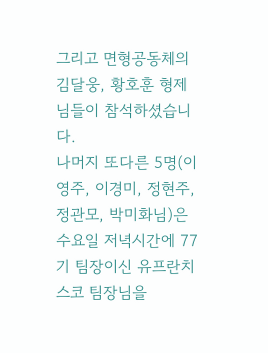그리고 면형공동체의 김달웅, 황호훈 형제님들이 참석하셨습니다.
나머지 또다른 5명(이영주, 이경미, 정현주, 정관모, 박미화님)은 수요일 저녁시간에 77기 팀장이신 유프란치스코 팀장님을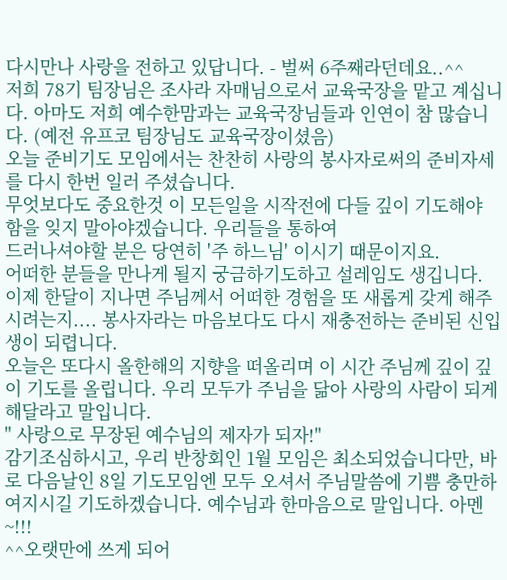다시만나 사랑을 전하고 있답니다. - 벌써 6주째라던데요..^^
저희 78기 팀장님은 조사라 자매님으로서 교육국장을 맡고 계십니다. 아마도 저희 예수한맘과는 교육국장님들과 인연이 참 많습니다. (예전 유프코 팀장님도 교육국장이셨음)
오늘 준비기도 모임에서는 찬찬히 사랑의 봉사자로써의 준비자세를 다시 한번 일러 주셨습니다.
무엇보다도 중요한것 이 모든일을 시작전에 다들 깊이 기도해야 함을 잊지 말아야겠습니다. 우리들을 통하여
드러나셔야할 분은 당연히 '주 하느님' 이시기 때문이지요.
어떠한 분들을 만나게 될지 궁금하기도하고 설레임도 생깁니다.
이제 한달이 지나면 주님께서 어떠한 경험을 또 새롭게 갖게 해주시려는지.... 봉사자라는 마음보다도 다시 재충전하는 준비된 신입생이 되렵니다.
오늘은 또다시 올한해의 지향을 떠올리며 이 시간 주님께 깊이 깊이 기도를 올립니다. 우리 모두가 주님을 닮아 사랑의 사람이 되게 해달라고 말입니다.
" 사랑으로 무장된 예수님의 제자가 되자!"
감기조심하시고, 우리 반창회인 1월 모임은 최소되었습니다만, 바로 다음날인 8일 기도모임엔 모두 오셔서 주님말씀에 기쁨 충만하여지시길 기도하겠습니다. 예수님과 한마음으로 말입니다. 아멘~!!!
^^오랫만에 쓰게 되어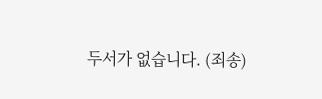두서가 없습니다. (죄송)